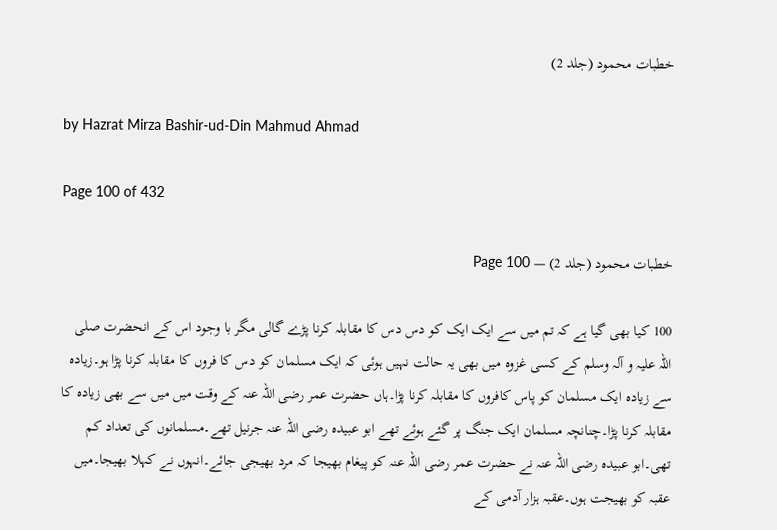خطبات محمود (جلد 2)

by Hazrat Mirza Bashir-ud-Din Mahmud Ahmad

Page 100 of 432

خطبات محمود (جلد 2) — Page 100

100 کیا بھی گیا ہے کہ تم میں سے ایک ایک کو دس دس کا مقابلہ کرنا پڑے گالی مگر با وجود اس کے انحضرت صلی اللہ علیہ و آلہ وسلم کے کسی غزوہ میں بھی یہ حالت نہیں ہوئی کہ ایک مسلمان کو دس کا فروں کا مقابلہ کرنا پڑا ہو۔زیادہ سے زیادہ ایک مسلمان کو پاس کافروں کا مقابلہ کرنا پڑا۔ہاں حضرت عمر رضی اللہ عنہ کے وقت میں میں سے بھی زیادہ کا مقابلہ کرنا پڑا۔چنانچہ مسلمان ایک جنگ پر گئے ہوئے تھے ابو عبیدہ رضی اللہ عنہ جرنیل تھے۔مسلمانوں کی تعداد کم تھی۔ابو عبیدہ رضی اللہ عنہ نے حضرت عمر رضی اللہ عنہ کو پیغام بھیجا کہ مرد بھیجی جائے۔انہوں نے کہلا بھیجا۔میں عقبہ کو بھیجت ہوں۔عقبہ ہزار آدمی کے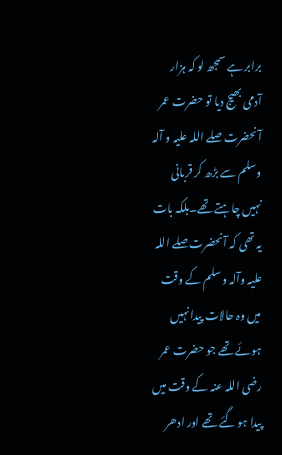برابر ہے سمجھ لو کہ ہزار آدمی بھیج دیا تو حضرت عمر آنحضرت صلے اللہ علیہ و آلہ وسلم سے بڑھ کر قربانی نہیں چاہتے تھے۔بلکہ بات یہ تھی کہ آنحضرت صلے اللہ علیہ وآلہ وسلم کے وقت میں وہ حالات پیدا نہیں ہوئے تھے جو حضرت عمر رضی اللہ عنہ کے وقت میں پیدا ہو گئے تھے اور ادھر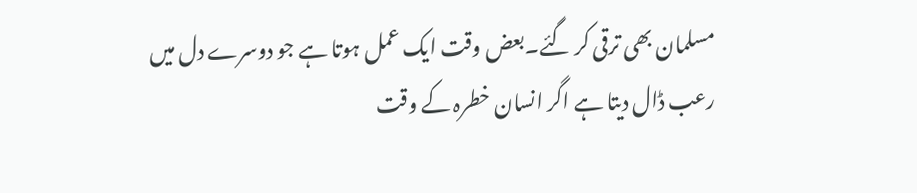مسلمان بھی ترقی کر گئے۔بعض وقت ایک عمل ہوتا ہے جو دوسرے دل میں رعب ڈال دیتا ہے اگر انسان خطرہ کے وقت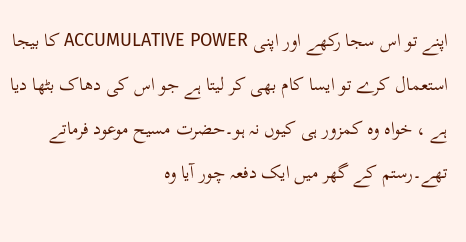اپنے تو اس سجا رکھے اور اپنی ACCUMULATIVE POWER کا بیجا استعمال کرے تو ایسا کام بھی کر لیتا ہے جو اس کی دھاک بٹھا دیا ہے ، خواہ وہ کمزور ہی کیوں نہ ہو۔حضرت مسیح موعود فرماتے تھے۔رستم کے گھر میں ایک دفعہ چور آیا وہ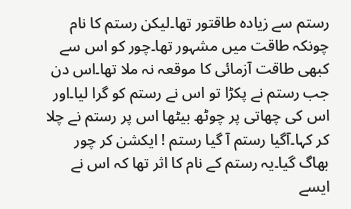رستم سے زیادہ طاقتور تھا۔لیکن رستم کا نام چونکہ طاقت میں مشہور تھا۔چور کو اس سے کبھی طاقت آزمائی کا موقعہ نہ ملا تھا۔اس دن جب رستم نے پکڑا تو اس نے رستم کو گرا لیا۔اور اس کی چھاتی پر چوٹھ بیٹھا اس پر رستم نے چلا کر کہا۔آگیا رستم آ گیا رستم ! ایکشن کر چور بھاگ گیا۔یہ رستم کے نام کا اثر تھا کہ اس نے ایسے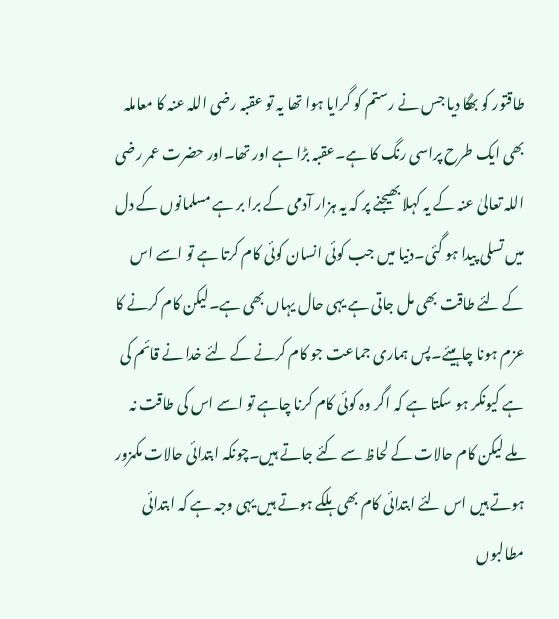طاقتور کو بھگا دیا جس نے رستم کو گرایا ہوا تھا یہ تو عقبہ رضی اللہ عنہ کا معاملہ بھی ایک طرح پراسی رنگ کا ہے۔عقبہ بڑا ہے اور تھا۔اور حضرت عمر رضی اللہ تعالیٰ عنہ کے یہ کہلا بھیجنے پر کہ یہ ہزار آدمی کے برا بر ہے مسلمانوں کے دل میں تسلی پیدا ہو گئی۔دنیا میں جب کوئی انسان کوئی کام کرتا ہے تو اسے اس کے لئے طاقت بھی مل جاتی ہے یہی حال یہاں بھی ہے۔لیکن کام کرنے کا عزم ہونا چاہیئے۔پس ہماری جماعت جو کام کرنے کے لئے خدا نے قائم کی ہے کیونکر ہو سکتا ہے کہ اگر وہ کوئی کام کرنا چاہے تو اسے اس کی طاقت نہ ملے لیکن کام حالات کے لحاظ سے کئے جاتے ہیں۔چونکہ ابتدائی حالات مکمزور ہوتے ہیں اس لئے ابتدائی کام بھی ہلکے ہوتے ہیں یہی وجہ ہے کہ ابتدائی مطالبوں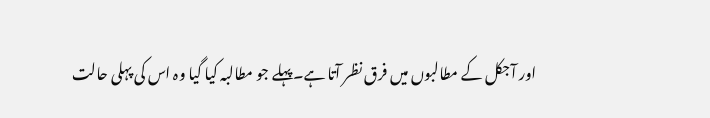اور آجکل کے مطالبوں میں فرق نظر آتا ہے۔پہلے جو مطالبہ کیا گیا وہ اس کی پہلی حالت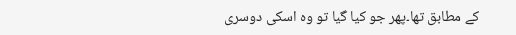کے مطابق تھا۔پھر جو کیا گیا تو وہ اسکی دوسری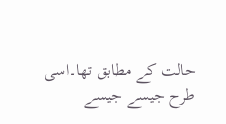حالت کے مطابق تھا۔اسی طرح جیسے جیسے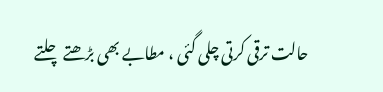حالت ترقی کرتی چلی گئی ، مطابے بھی بڑھتے چلتے